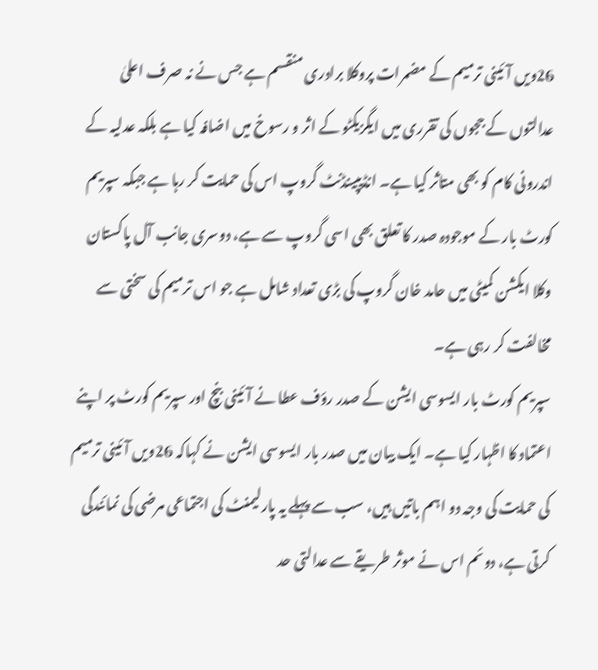26ویں آئینی ترمیم کے مضمرات پروکلا برادری منقسم ہے جس نے نہ صرف اعلیٰ عدالتوں کے ججوں کی تقرری میں ایگزیکٹو کے اثر و رسوخ میں اضافہ کیا ہے بلکہ عدلیہ کے اندرونی کام کو بھی متاثر کیا ہے۔ انڈیپینڈنٹ گروپ اس کی حمایت کر رہا ہے جبکہ سپریم کورٹ بار کے موجودہ صدر کا تعلق بھی اسی گروپ سے ہے، دوسری جانب آل پاکستان وکلا ایکشن کمیٹی میں حامد خان گروپ کی بڑی تعداد شامل ہے جو اس ترمیم کی سختی سے مخالفت کر رہی ہے۔
سپریم کورٹ بار ایسوسی ایشن کے صدر رؤف عطا نے آئینی بنچ اور سپریم کورٹ پر اپنے اعتماد کا اظہار کیا ہے۔ ایک بیان میں صدر بار ایسوسی ایشن نے کہاکہ 26ویں آئینی ترمیم کی حمایت کی وجہ دو اہم باتیں ہیں، سب سے پہلے یہ پارلیمنٹ کی اجتماعی مرضی کی نمائندگی کرتی ہے، دوئم اس نے موثر طریقے سے عدالتی حد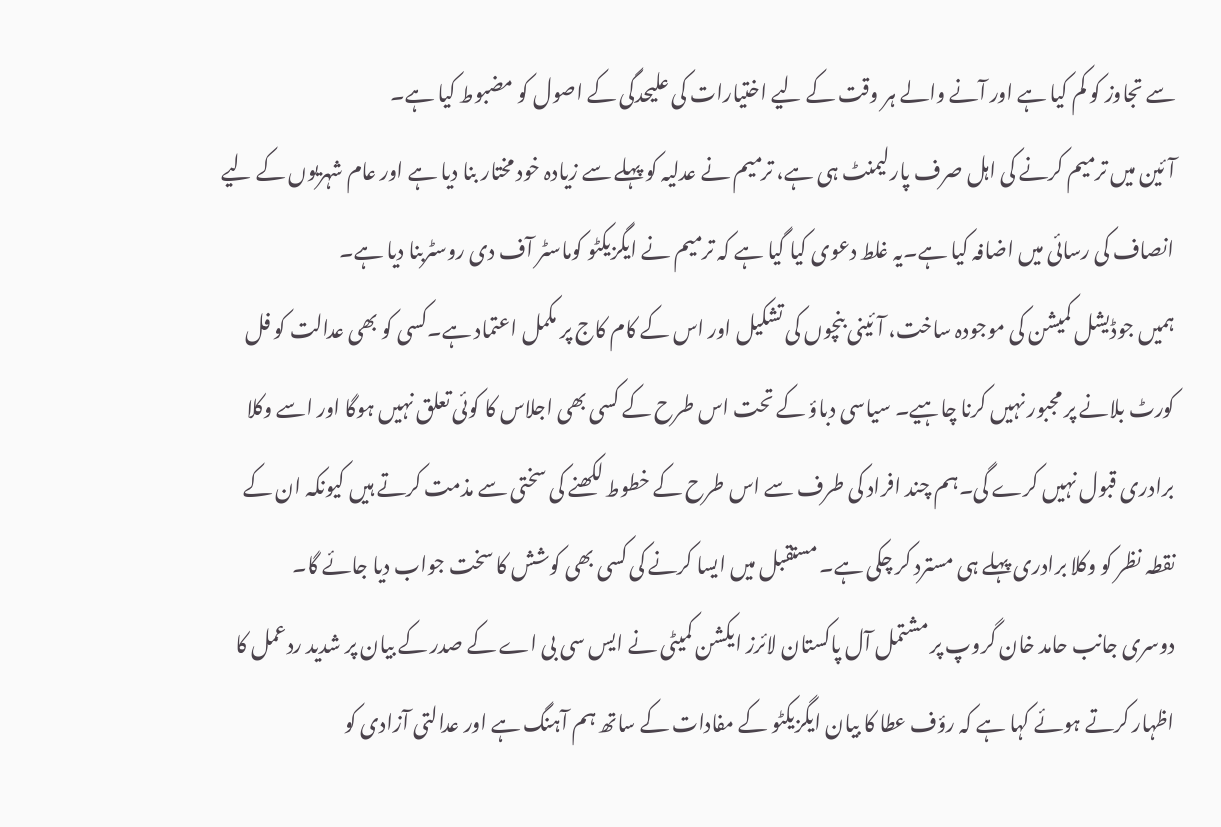سے تجاوز کو کم کیا ہے اور آنے والے ہر وقت کے لیے اختیارات کی علیحدگی کے اصول کو مضبوط کیا ہے۔
آئین میں ترمیم کرنے کی اہل صرف پارلیمنٹ ہی ہے، ترمیم نے عدلیہ کو پہلے سے زیادہ خود مختار بنا دیا ہے اور عام شہریوں کے لیے انصاف کی رسائی میں اضافہ کیا ہے۔یہ غلط دعوی کیا گیا ہے کہ ترمیم نے ایگزیکٹو کوماسٹر آف دی روسٹربنا دیا ہے۔
ہمیں جوڈیشل کمیشن کی موجودہ ساخت، آئینی بنچوں کی تشکیل اور اس کے کام کاج پر مکمل اعتماد ہے۔کسی کو بھی عدالت کو فل کورٹ بلانے پر مجبور نہیں کرنا چاہیے۔ سیاسی دباؤ کے تحت اس طرح کے کسی بھی اجلاس کا کوئی تعلق نہیں ہوگا اور اسے وکلا برادری قبول نہیں کرے گی۔ہم چند افراد کی طرف سے اس طرح کے خطوط لکھنے کی سختی سے مذمت کرتے ہیں کیونکہ ان کے نقطہ نظر کو وکلا برادری پہلے ہی مسترد کر چکی ہے۔ مستقبل میں ایسا کرنے کی کسی بھی کوشش کا سخت جواب دیا جائے گا۔
دوسری جانب حامد خان گروپ پر مشتمل آل پاکستان لائرز ایکشن کمیٹی نے ایس سی بی اے کے صدر کے بیان پر شدید ردعمل کا اظہار کرتے ہوئے کہا ہے کہ رؤف عطا کا بیان ایگزیکٹو کے مفادات کے ساتھ ہم آہنگ ہے اور عدالتی آزادی کو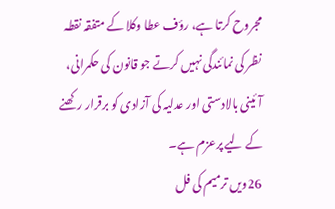مجروح کرتا ہے، رؤف عطا وکلا کے متفقہ نقطہ نظر کی نمائندگی نہیں کرتے جو قانون کی حکمرانی، آئینی بالادستی اور عدلیہ کی آزادی کو برقرار رکھنے کے لیے پرعزم ہے۔
26ویں ترمیم کی فل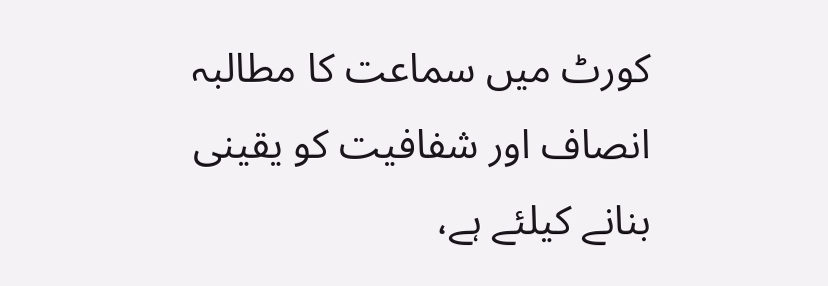کورٹ میں سماعت کا مطالبہ انصاف اور شفافیت کو یقینی بنانے کیلئے ہے،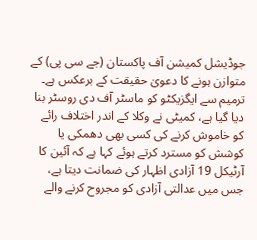جوڈیشل کمیشن آف پاکستان (جے سی پی) کے متوازن ہونے کا دعویٰ حقیقت کے برعکس ہے۔ ترمیم سے ایگزیکٹو کو ماسٹر آف دی روسٹر بنا دیا گیا ہے، کمیٹی نے وکلا کے اندر اختلاف رائے کو خاموش کرنے کی کسی بھی دھمکی یا کوشش کو مسترد کرتے ہوئے کہا ہے کہ آئین کا آرٹیکل 19 آزادی اظہار کی ضمانت دیتا ہے، جس میں عدالتی آزادی کو مجروح کرنے والے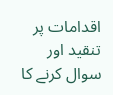اقدامات پر تنقید اور سوال کرنے کا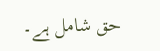حق شامل ہے۔